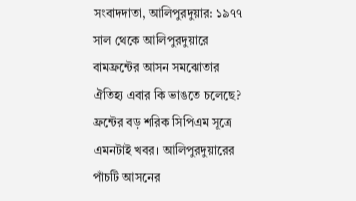সংবাদদাতা, আলিপুরদুয়ার: ১৯৭৭ সাল থেকে আলিপুরদুয়ারে বামফ্রন্টের আসন সমঝোতার ঐতিহ্য এবার কি ভাঙতে চলেছে? ফ্রন্টের বড় শরিক সিপিএম সূত্রে এমনটাই খবর। আলিপুরদুয়ারের পাঁচটি আসনের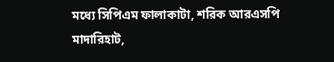মধ্যে সিপিএম ফালাকাটা, শরিক আরএসপি মাদারিহাট,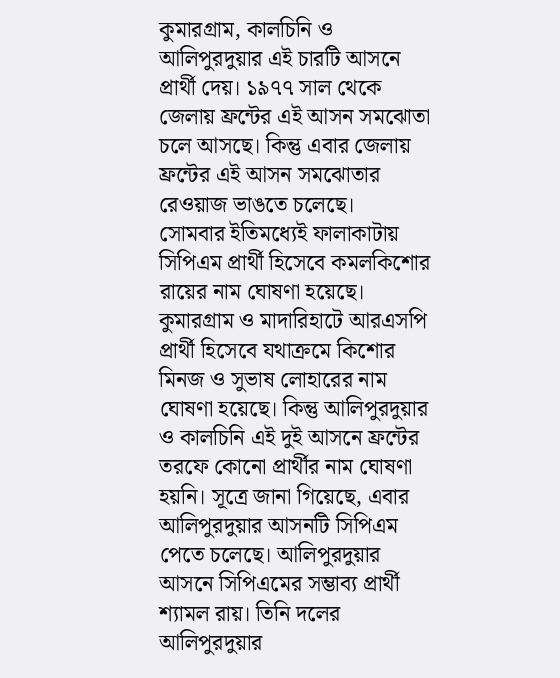কুমারগ্রাম, কালচিনি ও আলিপুরদুয়ার এই চারটি আসনে প্রার্থী দেয়। ১৯৭৭ সাল থেকে জেলায় ফ্রন্টের এই আসন সমঝোতা চলে আসছে। কিন্তু এবার জেলায় ফ্রন্টের এই আসন সমঝোতার রেওয়াজ ভাঙতে চলেছে।
সোমবার ইতিমধ্যেই ফালাকাটায় সিপিএম প্রার্থী হিসেবে কমলকিশোর রায়ের নাম ঘোষণা হয়েছে। কুমারগ্রাম ও মাদারিহাটে আরএসপি প্রার্থী হিসেবে যথাক্রমে কিশোর মিনজ ও সুভাষ লোহারের নাম ঘোষণা হয়েছে। কিন্তু আলিপুরদুয়ার ও কালচিনি এই দুই আসনে ফ্রন্টের তরফে কোনো প্রার্থীর নাম ঘোষণা হয়নি। সূত্রে জানা গিয়েছে, এবার আলিপুরদুয়ার আসনটি সিপিএম পেতে চলেছে। আলিপুরদুয়ার আসনে সিপিএমের সম্ভাব্য প্রার্থী শ্যামল রায়। তিনি দলের আলিপুরদুয়ার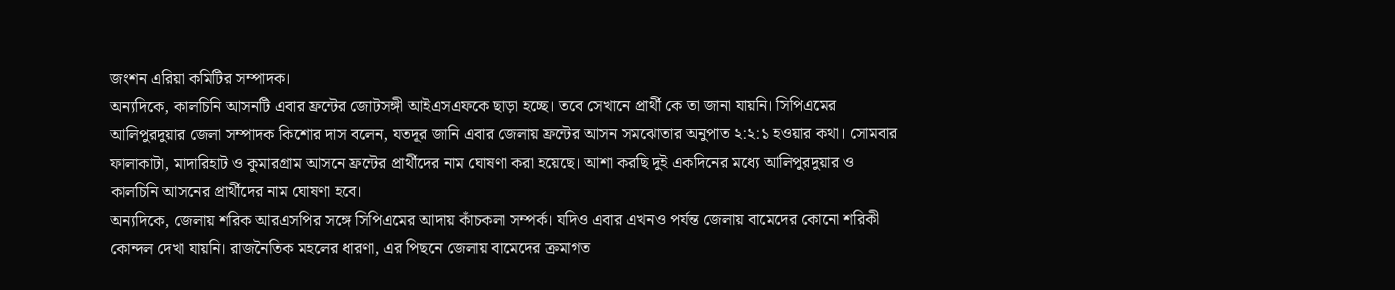জংশন এরিয়া কমিটির সম্পাদক।
অন্যদিকে, কালচিনি আসনটি এবার ফ্রন্টের জোটসঙ্গী আইএসএফকে ছাড়া হচ্ছে। তবে সেখানে প্রার্থী কে তা জানা যায়নি। সিপিএমের আলিপুরদুয়ার জেলা সম্পাদক কিশোর দাস বলেন, যতদূর জানি এবার জেলায় ফ্রন্টের আসন সমঝোতার অনুপাত ২:২:১ হওয়ার কথা। সোমবার ফালাকাটা, মাদারিহাট ও কুমারগ্রাম আসনে ফ্রন্টের প্রার্থীদের নাম ঘোষণা করা হয়েছে। আশা করছি দুই একদিনের মধ্যে আলিপুরদুয়ার ও কালচিনি আসনের প্রার্থীদের নাম ঘোষণা হবে।
অন্যদিকে, জেলায় শরিক আরএসপির সঙ্গে সিপিএমের আদায় কাঁচকলা সম্পর্ক। যদিও এবার এখনও পর্যন্ত জেলায় বামেদের কোনো শরিকী কোন্দল দেখা যায়নি। রাজনৈতিক মহলের ধারণা, এর পিছনে জেলায় বামেদের ক্রমাগত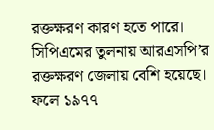রক্তক্ষরণ কারণ হতে পারে। সিপিএমের তুলনায় আরএসপি’র রক্তক্ষরণ জেলায় বেশি হয়েছে। ফলে ১৯৭৭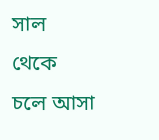সাল থেকে চলে আসা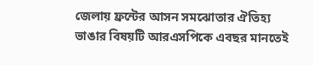জেলায় ফ্রন্টের আসন সমঝোতার ঐতিহ্য ভাঙার বিষয়টি আরএসপিকে এবছর মানতেই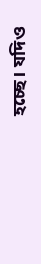হচ্ছে। যদিও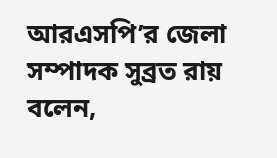আরএসপি’র জেলা সম্পাদক সুব্রত রায় বলেন,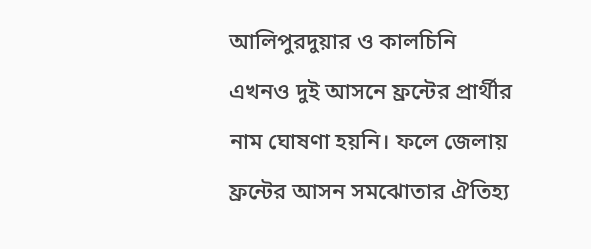আলিপুরদুয়ার ও কালচিনি এখনও দুই আসনে ফ্রন্টের প্রার্থীর নাম ঘোষণা হয়নি। ফলে জেলায় ফ্রন্টের আসন সমঝোতার ঐতিহ্য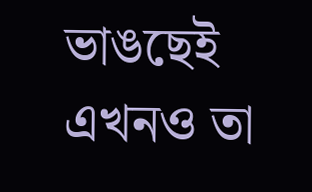ভাঙছেই এখনও তা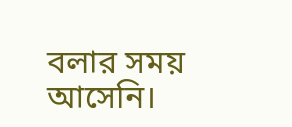বলার সময় আসেনি।